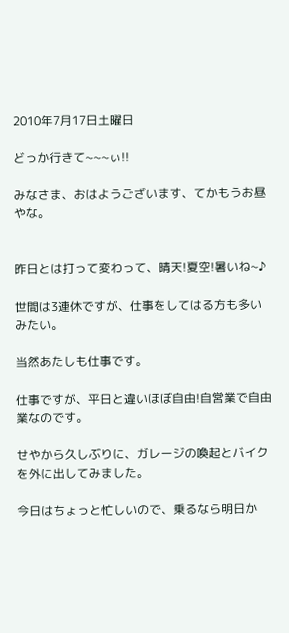2010年7月17日土曜日

どっか行きて~~~ぃ!!

みなさま、おはようございます、てかもうお昼やな。


昨日とは打って変わって、晴天!夏空!暑いね~♪

世間は3連休ですが、仕事をしてはる方も多いみたい。

当然あたしも仕事です。

仕事ですが、平日と違いほぼ自由!自営業で自由業なのです。

せやから久しぶりに、ガレージの喚起とバイクを外に出してみました。

今日はちょっと忙しいので、乗るなら明日か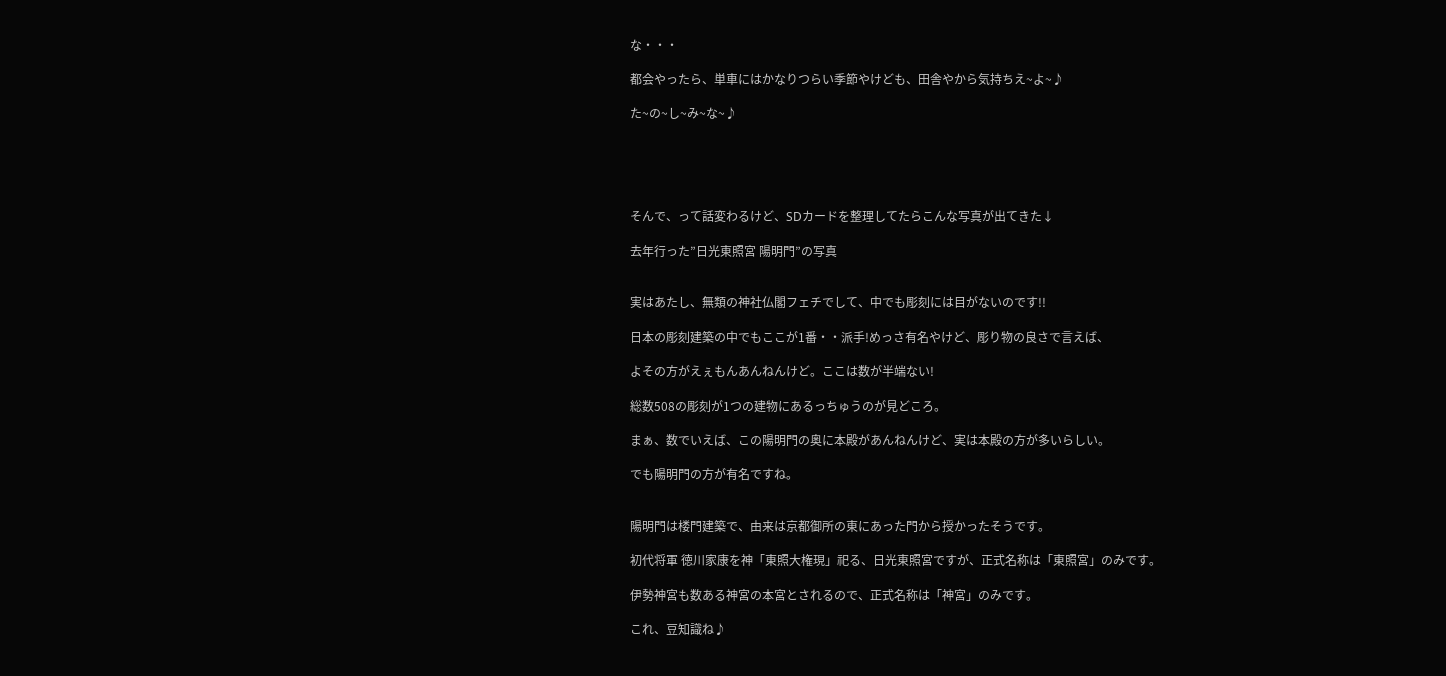な・・・

都会やったら、単車にはかなりつらい季節やけども、田舎やから気持ちえ~よ~♪

た~の~し~み~な~♪





そんで、って話変わるけど、SDカードを整理してたらこんな写真が出てきた↓

去年行った”日光東照宮 陽明門”の写真


実はあたし、無類の神社仏閣フェチでして、中でも彫刻には目がないのです!!

日本の彫刻建築の中でもここが1番・・派手!めっさ有名やけど、彫り物の良さで言えば、

よその方がえぇもんあんねんけど。ここは数が半端ない!

総数508の彫刻が1つの建物にあるっちゅうのが見どころ。

まぁ、数でいえば、この陽明門の奥に本殿があんねんけど、実は本殿の方が多いらしい。

でも陽明門の方が有名ですね。


陽明門は楼門建築で、由来は京都御所の東にあった門から授かったそうです。

初代将軍 徳川家康を神「東照大権現」祀る、日光東照宮ですが、正式名称は「東照宮」のみです。

伊勢神宮も数ある神宮の本宮とされるので、正式名称は「神宮」のみです。

これ、豆知識ね♪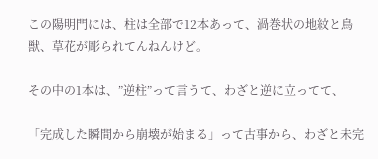この陽明門には、柱は全部で12本あって、渦巻状の地紋と鳥獣、草花が彫られてんねんけど。

その中の1本は、”逆柱”って言うて、わざと逆に立ってて、

「完成した瞬間から崩壊が始まる」って古事から、わざと未完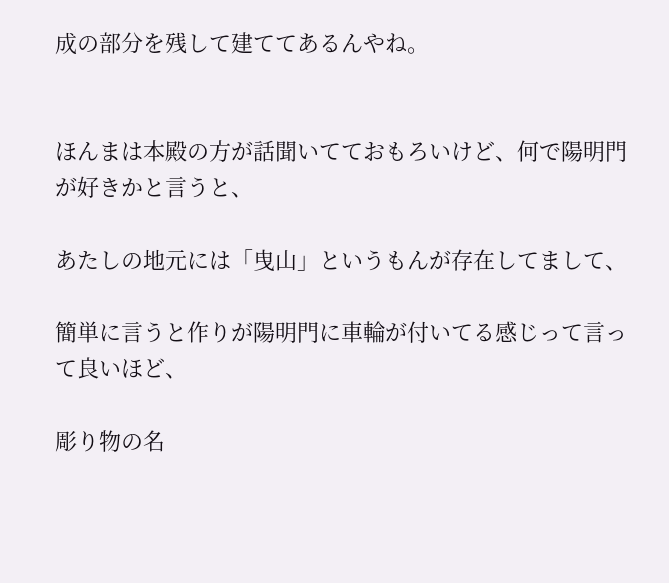成の部分を残して建ててあるんやね。


ほんまは本殿の方が話聞いてておもろいけど、何で陽明門が好きかと言うと、

あたしの地元には「曳山」というもんが存在してまして、

簡単に言うと作りが陽明門に車輪が付いてる感じって言って良いほど、

彫り物の名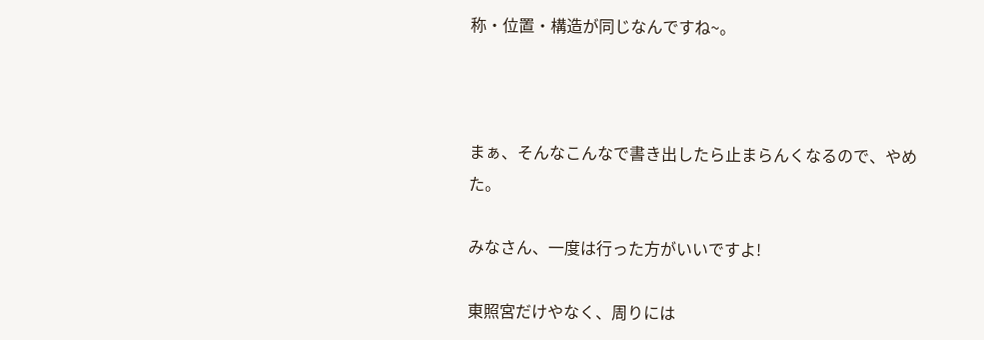称・位置・構造が同じなんですね~。



まぁ、そんなこんなで書き出したら止まらんくなるので、やめた。

みなさん、一度は行った方がいいですよ!

東照宮だけやなく、周りには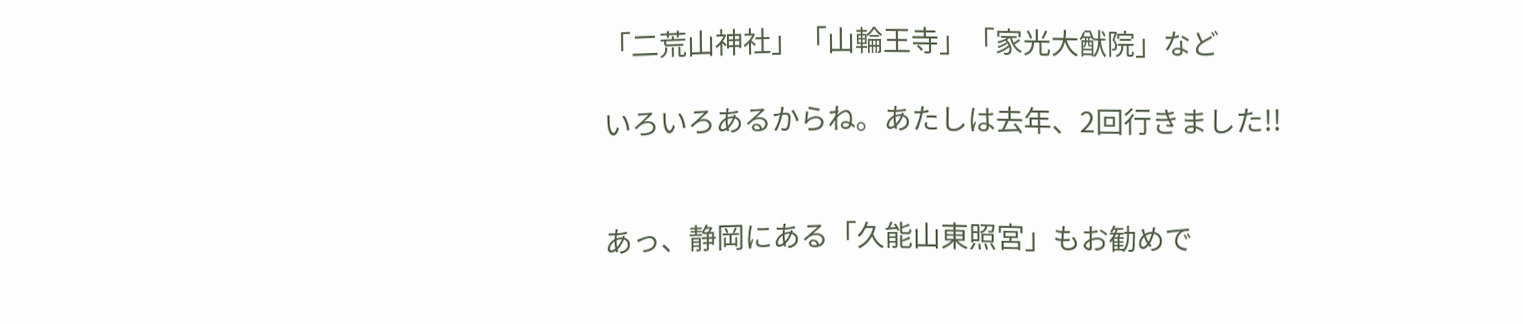「二荒山神社」「山輪王寺」「家光大猷院」など

いろいろあるからね。あたしは去年、2回行きました!!


あっ、静岡にある「久能山東照宮」もお勧めで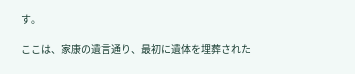す。

ここは、家康の遺言通り、最初に遺体を埋葬された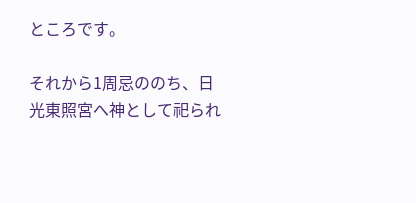ところです。

それから1周忌ののち、日光東照宮へ神として祀られ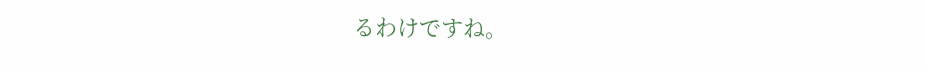るわけですね。